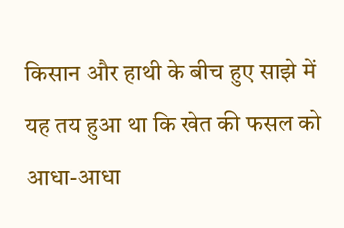किसान और हाथी के बीच हुए साझे में यह तय हुआ था कि खेत की फसल को आधा-आधा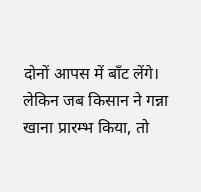दोनों आपस में बाँट लेंगे। लेकिन जब किसान ने गन्ना खाना प्रारम्भ किया, तो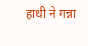हाथी ने गन्ना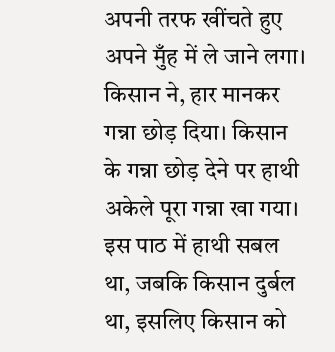अपनी तरफ खींचते हुए अपने मुँह में ले जाने लगा। किसान ने, हार मानकर गन्ना छोड़ दिया। किसान के गन्ना छोड़ देने पर हाथी अकेले पूरा गन्ना खा गया। इस पाठ में हाथी सबल था, जबकि किसान दुर्बल था, इसलिए किसान को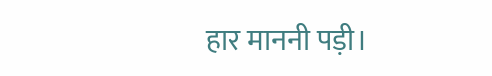हार माननी पड़ी।